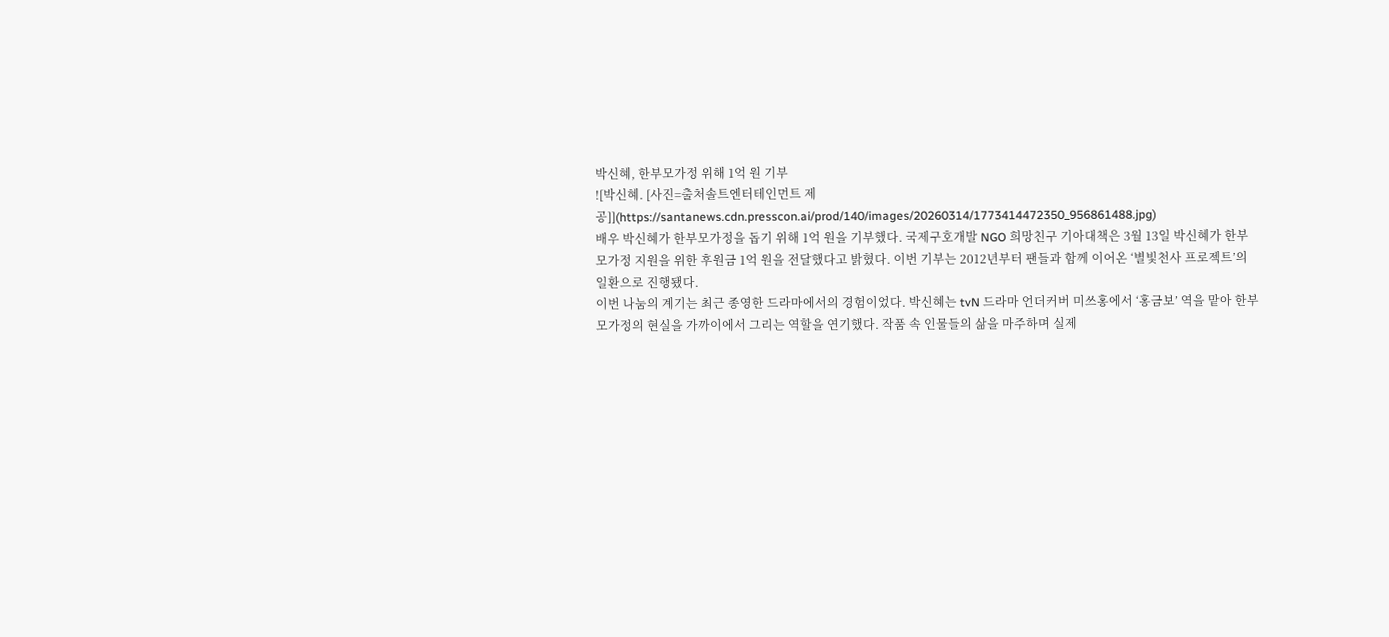박신혜, 한부모가정 위해 1억 원 기부
![박신혜. [사진=출처솔트엔터테인먼트 제공]](https://santanews.cdn.presscon.ai/prod/140/images/20260314/1773414472350_956861488.jpg)
배우 박신혜가 한부모가정을 돕기 위해 1억 원을 기부했다. 국제구호개발 NGO 희망친구 기아대책은 3월 13일 박신혜가 한부모가정 지원을 위한 후원금 1억 원을 전달했다고 밝혔다. 이번 기부는 2012년부터 팬들과 함께 이어온 ‘별빛천사 프로젝트’의 일환으로 진행됐다.
이번 나눔의 계기는 최근 종영한 드라마에서의 경험이었다. 박신혜는 tvN 드라마 언더커버 미쓰홍에서 ‘홍금보’ 역을 맡아 한부모가정의 현실을 가까이에서 그리는 역할을 연기했다. 작품 속 인물들의 삶을 마주하며 실제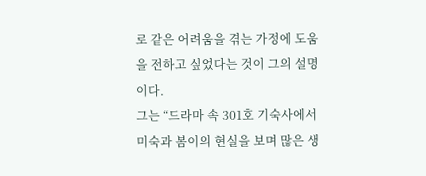로 같은 어려움을 겪는 가정에 도움을 전하고 싶었다는 것이 그의 설명이다.
그는 “드라마 속 301호 기숙사에서 미숙과 봄이의 현실을 보며 많은 생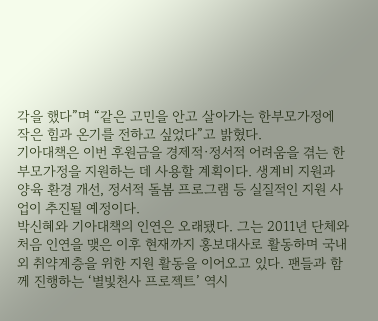각을 했다”며 “같은 고민을 안고 살아가는 한부모가정에 작은 힘과 온기를 전하고 싶었다”고 밝혔다.
기아대책은 이번 후원금을 경제적·정서적 어려움을 겪는 한부모가정을 지원하는 데 사용할 계획이다. 생계비 지원과 양육 환경 개선, 정서적 돌봄 프로그램 등 실질적인 지원 사업이 추진될 예정이다.
박신혜와 기아대책의 인연은 오래됐다. 그는 2011년 단체와 처음 인연을 맺은 이후 현재까지 홍보대사로 활동하며 국내외 취약계층을 위한 지원 활동을 이어오고 있다. 팬들과 함께 진행하는 ‘별빛천사 프로젝트’ 역시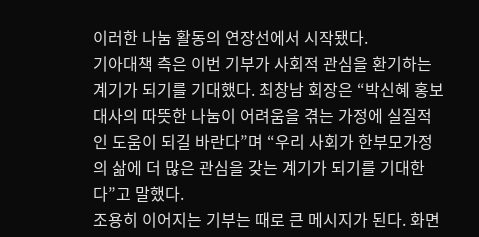이러한 나눔 활동의 연장선에서 시작됐다.
기아대책 측은 이번 기부가 사회적 관심을 환기하는 계기가 되기를 기대했다. 최창남 회장은 “박신혜 홍보대사의 따뜻한 나눔이 어려움을 겪는 가정에 실질적인 도움이 되길 바란다”며 “우리 사회가 한부모가정의 삶에 더 많은 관심을 갖는 계기가 되기를 기대한다”고 말했다.
조용히 이어지는 기부는 때로 큰 메시지가 된다. 화면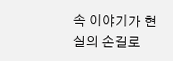속 이야기가 현실의 손길로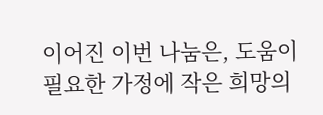이어진 이번 나눔은, 도움이 필요한 가정에 작은 희망의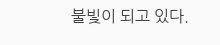불빛이 되고 있다.